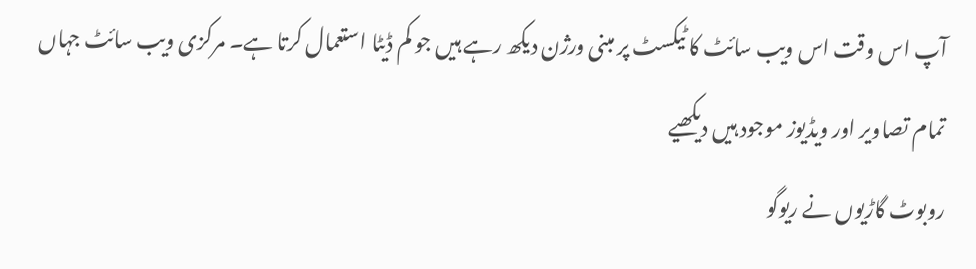آپ اس وقت اس ویب سائٹ کا ٹیکسٹ پر مبنی ورژن دیکھ رہے ہیں جو کم ڈیٹا استعمال کرتا ہے۔ مرکزی ویب سائٹ جہاں تمام تصاویر اور ویڈیوز موجود ہیں دیکھیے
روبوٹ گاڑیوں نے ریوگو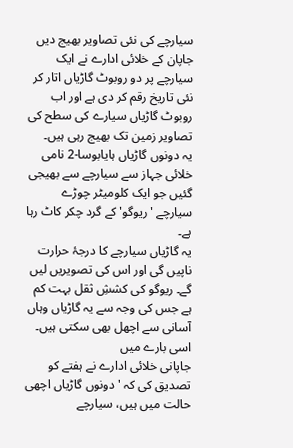سیارچے کی نئی تصاویر بھیج دیں
جاپان کے خلائی ادارے نے ایک سیارچے پر دو روبوٹ گاڑیاں اتار کر نئی تاریخ رقم کر دی ہے اور اب روبوٹ گاڑیاں سیارے کی سطح کی تصاویر زمین تک بھیج رہی ہیں۔
یہ دونوں گاڑیاں ہایابوسا-2 نامی خلائی جہاز سے سیارچے سے بھیجی گئیں جو ایک کلومیٹر چوڑے سیارچے 'ریوگو' کے گرد چکر کاٹ رہا ہے۔
یہ گاڑیاں سیارچے کا درجۂ حرارت ناپیں گی اور اس کی تصویریں لیں گے۔ ریوگو کی کششِ ثقل بہت کم ہے جس کی وجہ سے یہ گاڑیاں وہاں آسانی سے اچھل بھی سکتی ہیں۔
اسی بارے میں
جاپانی خلائی ادارے نے ہفتے کو تصدیق کی کہ 'دونوں گاڑیاں اچھی حالت میں ہیں، سیارچے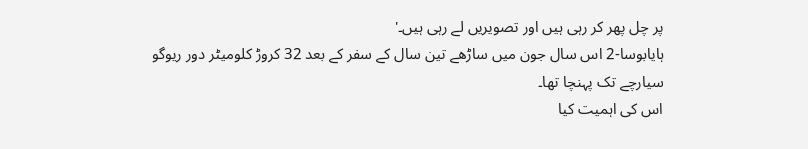پر چل پھر کر رہی ہیں اور تصویریں لے رہی ہیں۔'
ہایابوسا-2 اس سال جون میں ساڑھے تین سال کے سفر کے بعد 32 کروڑ کلومیٹر دور ریوگو سیارچے تک پہنچا تھا۔
اس کی اہمیت کیا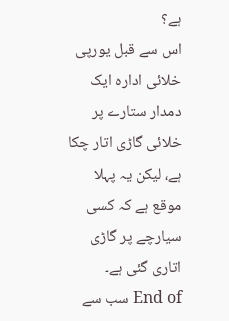ہے؟
اس سے قبل یورپی خلائی ادارہ ایک دمدار ستارے پر خلائی گاڑی اتار چکا ہے، لیکن یہ پہلا موقع ہے کہ کسی سیارچے پر گاڑی اتاری گئی ہے۔
End of سب سے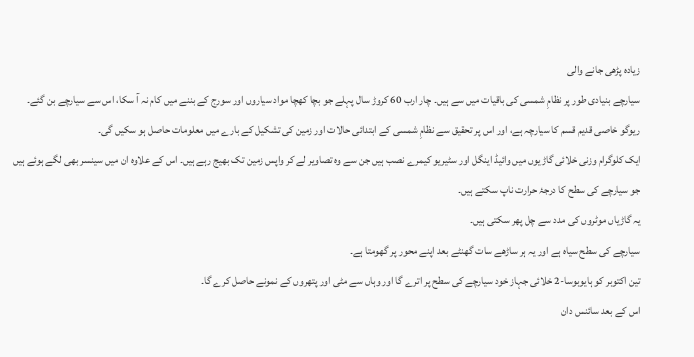زیادہ پڑھی جانے والی
سیارچے بنیادی طور پر نظامِ شمسی کی باقیات میں سے ہیں۔ چار ارب 60 کروڑ سال پہلے جو بچا کھچا مواد سیاروں اور سورج کے بننے میں کام نہ آ سکا، اس سے سیارچے بن گئے۔
ریوگو خاصی قدیم قسم کا سیارچہ ہے، اور اس پر تحقیق سے نظامِ شمسی کے ابتدائی حالات اور زمین کی تشکیل کے بارے میں معلومات حاصل ہو سکیں گی۔
ایک کلوگرام وزنی خلائی گاڑیوں میں وائیڈ اینگل اور سٹیریو کیمرے نصب ہیں جن سے وہ تصاویر لے کر واپس زمین تک بھیج رہے ہیں۔ اس کے علاوہ ان میں سینسر بھی لگے ہوئے ہیں جو سیارچے کی سطح کا درجۂ حرارت ناپ سکتے ہیں۔
یہ گاڑیاں موٹروں کی مدد سے چل پھر سکتی ہیں۔
سیارچے کی سطح سیاہ ہے اور یہ ہر ساڑھے سات گھنٹے بعد اپنے محور پر گھومتا ہے۔
تین اکتوبر کو ہایوبوسا-2 خلائی جہاز خود سیارچے کی سطح پر اترے گا اور وہاں سے مٹی اور پتھروں کے نمونے حاصل کرے گا۔
اس کے بعد سائنس دان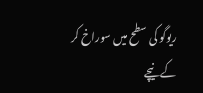ریوگو کی سطح میں سوراخ کر کے نیچے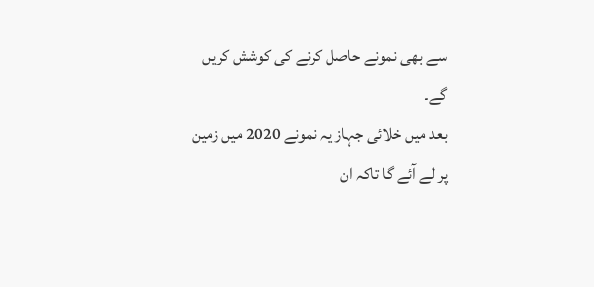سے بھی نمونے حاصل کرنے کی کوشش کریں گے۔
بعد میں خلائی جہاز یہ نمونے 2020 میں زمین پر لے آئے گا تاکہ ان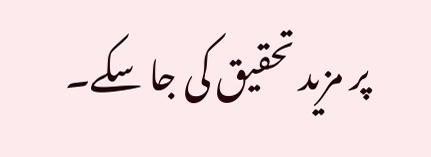پر مزید تحقیق کی جا سکے۔